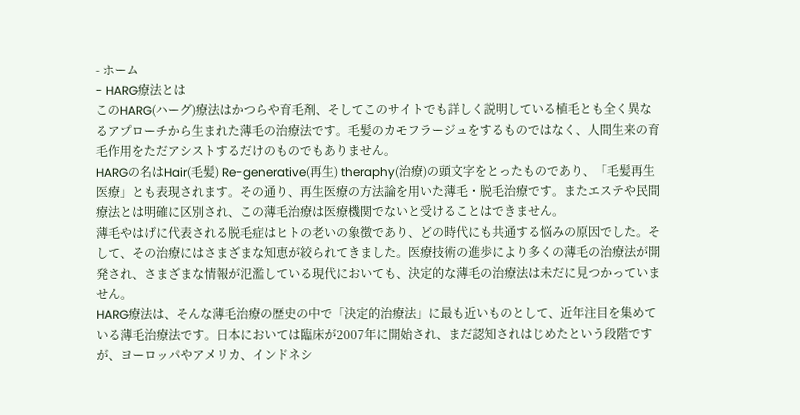- ホーム
- HARG療法とは
このHARG(ハーグ)療法はかつらや育毛剤、そしてこのサイトでも詳しく説明している植毛とも全く異なるアプローチから生まれた薄毛の治療法です。毛髪のカモフラージュをするものではなく、人間生来の育毛作用をただアシストするだけのものでもありません。
HARGの名はHair(毛髪) Re-generative(再生) theraphy(治療)の頭文字をとったものであり、「毛髪再生医療」とも表現されます。その通り、再生医療の方法論を用いた薄毛・脱毛治療です。またエステや民間療法とは明確に区別され、この薄毛治療は医療機関でないと受けることはできません。
薄毛やはげに代表される脱毛症はヒトの老いの象徴であり、どの時代にも共通する悩みの原因でした。そして、その治療にはさまざまな知恵が絞られてきました。医療技術の進歩により多くの薄毛の治療法が開発され、さまざまな情報が氾濫している現代においても、決定的な薄毛の治療法は未だに見つかっていません。
HARG療法は、そんな薄毛治療の歴史の中で「決定的治療法」に最も近いものとして、近年注目を集めている薄毛治療法です。日本においては臨床が2007年に開始され、まだ認知されはじめたという段階ですが、ヨーロッパやアメリカ、インドネシ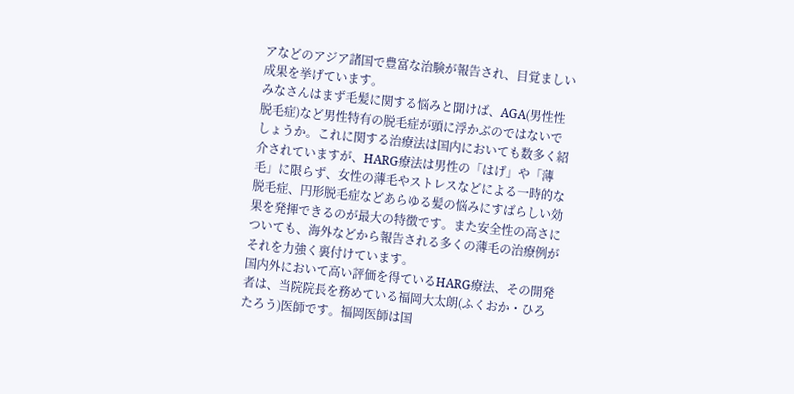アなどのアジア諸国で豊富な治験が報告され、目覚ましい成果を挙げています。
みなさんはまず毛髪に関する悩みと聞けば、AGA(男性性脱毛症)など男性特有の脱毛症が頭に浮かぶのではないでしょうか。これに関する治療法は国内においても数多く紹介されていますが、HARG療法は男性の「はげ」や「薄毛」に限らず、女性の薄毛やストレスなどによる一時的な脱毛症、円形脱毛症などあらゆる髪の悩みにすばらしい効果を発揮できるのが最大の特徴です。また安全性の高さについても、海外などから報告される多くの薄毛の治療例がそれを力強く裏付けています。
国内外において高い評価を得ているHARG療法、その開発者は、当院院長を務めている福岡大太朗(ふくおか・ひろたろう)医師です。福岡医師は国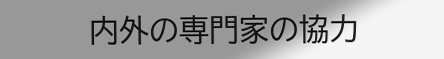内外の専門家の協力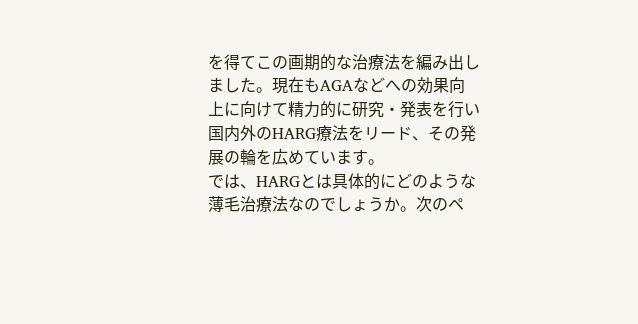を得てこの画期的な治療法を編み出しました。現在もAGAなどへの効果向上に向けて精力的に研究・発表を行い国内外のHARG療法をリード、その発展の輪を広めています。
では、HARGとは具体的にどのような薄毛治療法なのでしょうか。次のペ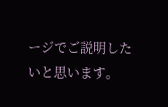ージでご説明したいと思います。